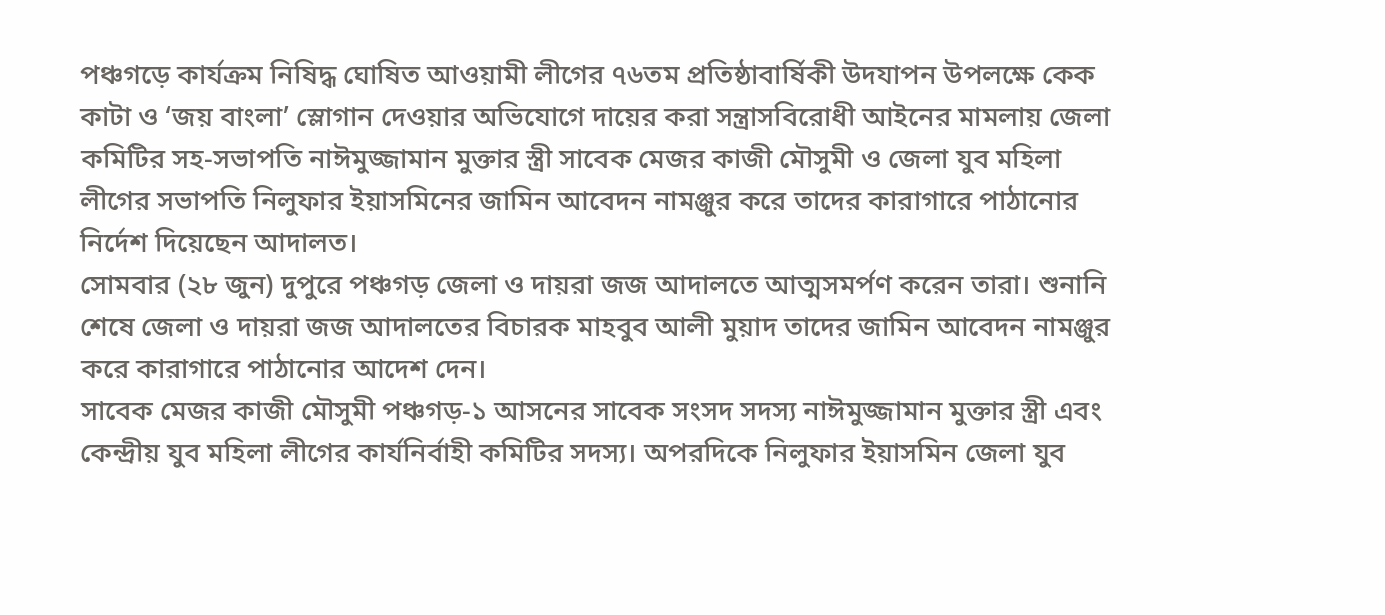পঞ্চগড়ে কার্যক্রম নিষিদ্ধ ঘোষিত আওয়ামী লীগের ৭৬তম প্রতিষ্ঠাবার্ষিকী উদযাপন উপলক্ষে কেক কাটা ও ‘জয় বাংলা’ স্লোগান দেওয়ার অভিযোগে দায়ের করা সন্ত্রাসবিরোধী আইনের মামলায় জেলা কমিটির সহ-সভাপতি নাঈমুজ্জামান মুক্তার স্ত্রী সাবেক মেজর কাজী মৌসুমী ও জেলা যুব মহিলা লীগের সভাপতি নিলুফার ইয়াসমিনের জামিন আবেদন নামঞ্জুর করে তাদের কারাগারে পাঠানোর নির্দেশ দিয়েছেন আদালত।
সোমবার (২৮ জুন) দুপুরে পঞ্চগড় জেলা ও দায়রা জজ আদালতে আত্মসমর্পণ করেন তারা। শুনানি শেষে জেলা ও দায়রা জজ আদালতের বিচারক মাহবুব আলী মুয়াদ তাদের জামিন আবেদন নামঞ্জুর করে কারাগারে পাঠানোর আদেশ দেন।
সাবেক মেজর কাজী মৌসুমী পঞ্চগড়-১ আসনের সাবেক সংসদ সদস্য নাঈমুজ্জামান মুক্তার স্ত্রী এবং কেন্দ্রীয় যুব মহিলা লীগের কার্যনির্বাহী কমিটির সদস্য। অপরদিকে নিলুফার ইয়াসমিন জেলা যুব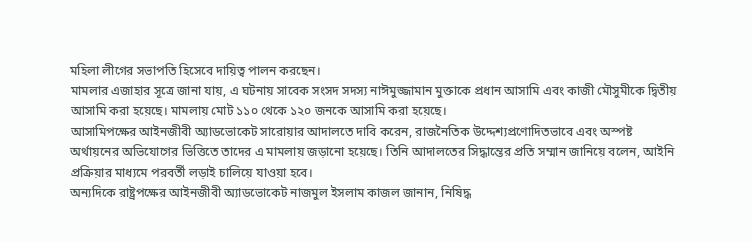মহিলা লীগের সভাপতি হিসেবে দায়িত্ব পালন করছেন।
মামলার এজাহার সূত্রে জানা যায়, এ ঘটনায় সাবেক সংসদ সদস্য নাঈমুজ্জামান মুক্তাকে প্রধান আসামি এবং কাজী মৌসুমীকে দ্বিতীয় আসামি করা হয়েছে। মামলায় মোট ১১০ থেকে ১২০ জনকে আসামি করা হয়েছে।
আসামিপক্ষের আইনজীবী অ্যাডভোকেট সারোয়ার আদালতে দাবি করেন, রাজনৈতিক উদ্দেশ্যপ্রণোদিতভাবে এবং অস্পষ্ট অর্থায়নের অভিযোগের ভিত্তিতে তাদের এ মামলায় জড়ানো হয়েছে। তিনি আদালতের সিদ্ধান্তের প্রতি সম্মান জানিয়ে বলেন, আইনি প্রক্রিয়ার মাধ্যমে পরবর্তী লড়াই চালিয়ে যাওয়া হবে।
অন্যদিকে রাষ্ট্রপক্ষের আইনজীবী অ্যাডভোকেট নাজমুল ইসলাম কাজল জানান, নিষিদ্ধ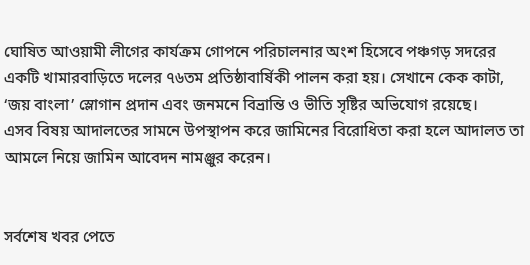ঘোষিত আওয়ামী লীগের কার্যক্রম গোপনে পরিচালনার অংশ হিসেবে পঞ্চগড় সদরের একটি খামারবাড়িতে দলের ৭৬তম প্রতিষ্ঠাবার্ষিকী পালন করা হয়। সেখানে কেক কাটা, ‘জয় বাংলা’ স্লোগান প্রদান এবং জনমনে বিভ্রান্তি ও ভীতি সৃষ্টির অভিযোগ রয়েছে।
এসব বিষয় আদালতের সামনে উপস্থাপন করে জামিনের বিরোধিতা করা হলে আদালত তা আমলে নিয়ে জামিন আবেদন নামঞ্জুর করেন।


সর্বশেষ খবর পেতে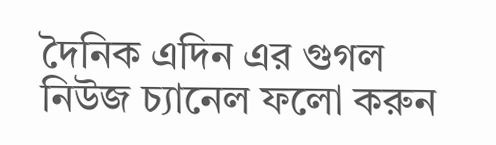দৈনিক এদিন এর গুগল নিউজ চ্যানেল ফলো করুন